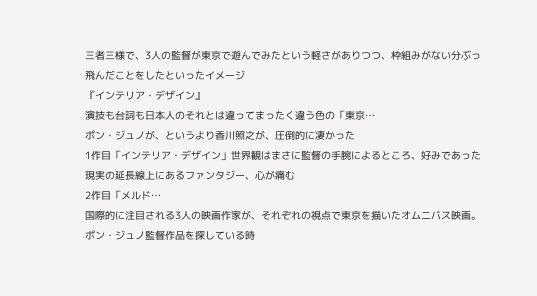三者三様で、3人の監督が東京で遊んでみたという軽さがありつつ、枠組みがない分ぶっ飛んだことをしたといったイメージ
『インテリア・デザイン』
演技も台詞も日本人のそれとは違ってまったく違う色の「東京…
ポン・ジュノが、というより香川照之が、圧倒的に凄かった
1作目「インテリア・デザイン」世界観はまさに監督の手腕によるところ、好みであった
現実の延長線上にあるファンタジー、心が痛む
2作目「メルド…
国際的に注目される3人の映画作家が、それぞれの視点で東京を描いたオムニバス映画。
ポン・ジュノ監督作品を探している時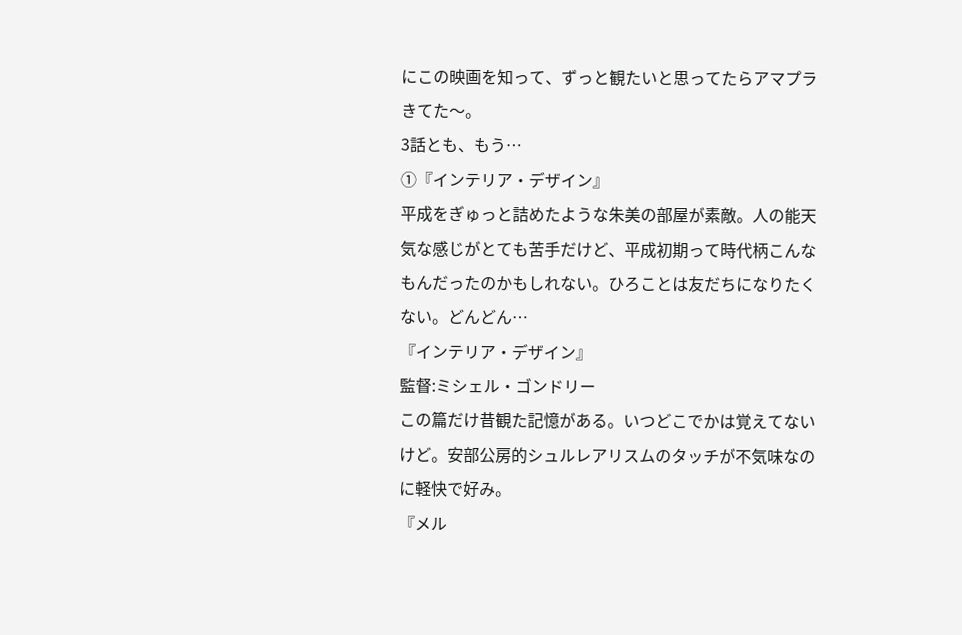にこの映画を知って、ずっと観たいと思ってたらアマプラきてた〜。
3話とも、もう…
①『インテリア・デザイン』
平成をぎゅっと詰めたような朱美の部屋が素敵。人の能天気な感じがとても苦手だけど、平成初期って時代柄こんなもんだったのかもしれない。ひろことは友だちになりたくない。どんどん…
『インテリア・デザイン』
監督:ミシェル・ゴンドリー
この篇だけ昔観た記憶がある。いつどこでかは覚えてないけど。安部公房的シュルレアリスムのタッチが不気味なのに軽快で好み。
『メル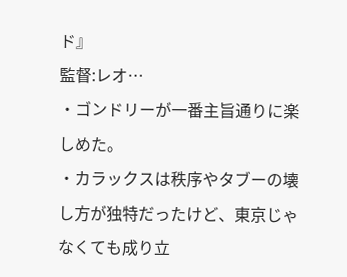ド』
監督:レオ…
・ゴンドリーが一番主旨通りに楽しめた。
・カラックスは秩序やタブーの壊し方が独特だったけど、東京じゃなくても成り立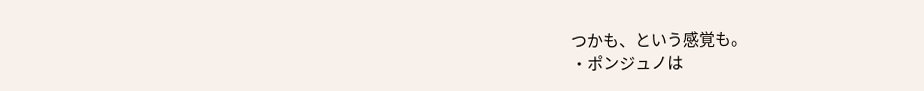つかも、という感覚も。
・ポンジュノは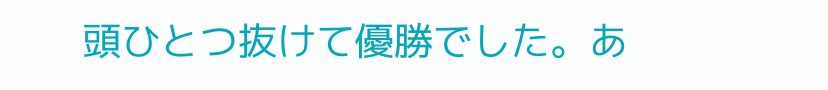頭ひとつ抜けて優勝でした。あ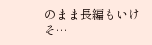のまま長編もいけそ…